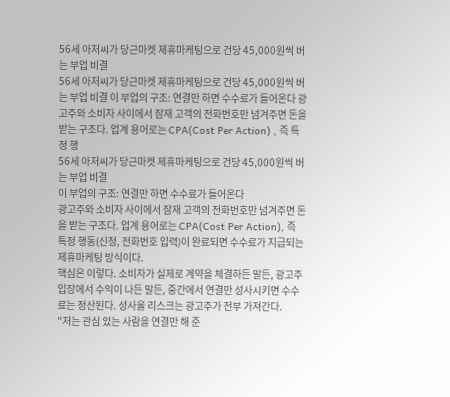56세 아저씨가 당근마켓 제휴마케팅으로 건당 45,000원씩 버는 부업 비결
56세 아저씨가 당근마켓 제휴마케팅으로 건당 45,000원씩 버는 부업 비결 이 부업의 구조: 연결만 하면 수수료가 들어온다 광고주와 소비자 사이에서 잠재 고객의 전화번호만 넘겨주면 돈을 받는 구조다. 업계 용어로는 CPA(Cost Per Action) , 즉 특정 행
56세 아저씨가 당근마켓 제휴마케팅으로 건당 45,000원씩 버는 부업 비결
이 부업의 구조: 연결만 하면 수수료가 들어온다
광고주와 소비자 사이에서 잠재 고객의 전화번호만 넘겨주면 돈을 받는 구조다. 업계 용어로는 CPA(Cost Per Action), 즉 특정 행동(신청, 전화번호 입력)이 완료되면 수수료가 지급되는 제휴마케팅 방식이다.
핵심은 이렇다. 소비자가 실제로 계약을 체결하든 말든, 광고주 입장에서 수익이 나든 말든, 중간에서 연결만 성사시키면 수수료는 정산된다. 성사율 리스크는 광고주가 전부 가져간다.
"저는 관심 있는 사람을 연결만 해 준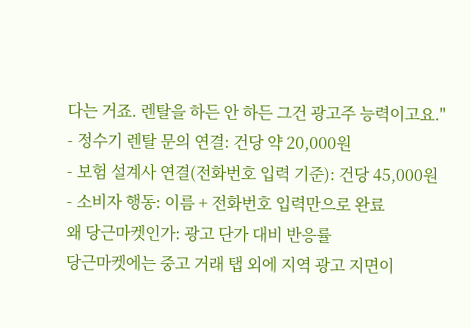다는 거죠. 렌탈을 하든 안 하든 그건 광고주 능력이고요."
- 정수기 렌탈 문의 연결: 건당 약 20,000원
- 보험 설계사 연결(전화번호 입력 기준): 건당 45,000원
- 소비자 행동: 이름 + 전화번호 입력만으로 완료
왜 당근마켓인가: 광고 단가 대비 반응률
당근마켓에는 중고 거래 탭 외에 지역 광고 지면이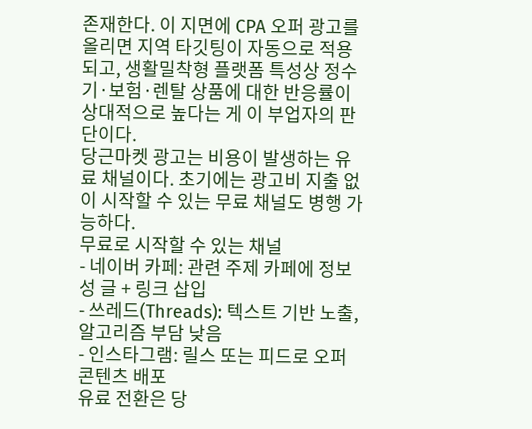존재한다. 이 지면에 CPA 오퍼 광고를 올리면 지역 타깃팅이 자동으로 적용되고, 생활밀착형 플랫폼 특성상 정수기·보험·렌탈 상품에 대한 반응률이 상대적으로 높다는 게 이 부업자의 판단이다.
당근마켓 광고는 비용이 발생하는 유료 채널이다. 초기에는 광고비 지출 없이 시작할 수 있는 무료 채널도 병행 가능하다.
무료로 시작할 수 있는 채널
- 네이버 카페: 관련 주제 카페에 정보성 글 + 링크 삽입
- 쓰레드(Threads): 텍스트 기반 노출, 알고리즘 부담 낮음
- 인스타그램: 릴스 또는 피드로 오퍼 콘텐츠 배포
유료 전환은 당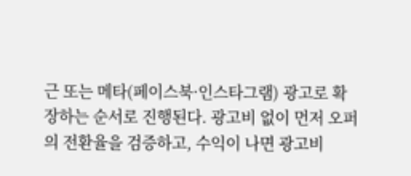근 또는 메타(페이스북·인스타그램) 광고로 확장하는 순서로 진행된다. 광고비 없이 먼저 오퍼의 전환율을 검증하고, 수익이 나면 광고비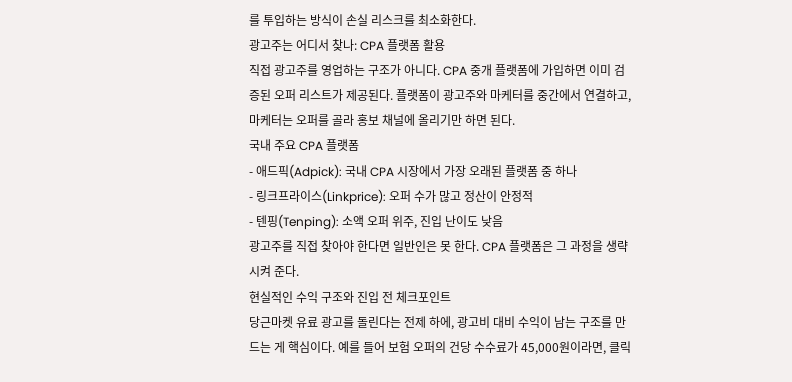를 투입하는 방식이 손실 리스크를 최소화한다.
광고주는 어디서 찾나: CPA 플랫폼 활용
직접 광고주를 영업하는 구조가 아니다. CPA 중개 플랫폼에 가입하면 이미 검증된 오퍼 리스트가 제공된다. 플랫폼이 광고주와 마케터를 중간에서 연결하고, 마케터는 오퍼를 골라 홍보 채널에 올리기만 하면 된다.
국내 주요 CPA 플랫폼
- 애드픽(Adpick): 국내 CPA 시장에서 가장 오래된 플랫폼 중 하나
- 링크프라이스(Linkprice): 오퍼 수가 많고 정산이 안정적
- 텐핑(Tenping): 소액 오퍼 위주, 진입 난이도 낮음
광고주를 직접 찾아야 한다면 일반인은 못 한다. CPA 플랫폼은 그 과정을 생략시켜 준다.
현실적인 수익 구조와 진입 전 체크포인트
당근마켓 유료 광고를 돌린다는 전제 하에, 광고비 대비 수익이 남는 구조를 만드는 게 핵심이다. 예를 들어 보험 오퍼의 건당 수수료가 45,000원이라면, 클릭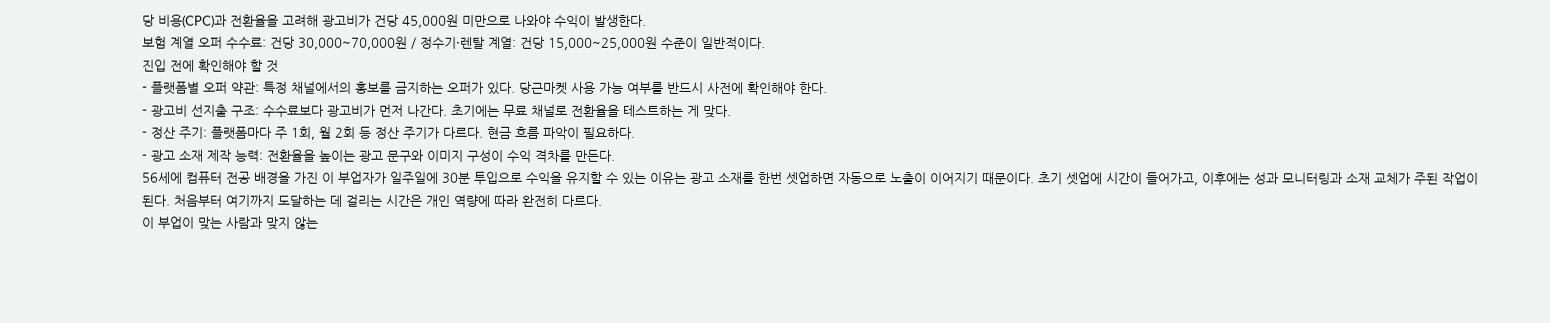당 비용(CPC)과 전환율을 고려해 광고비가 건당 45,000원 미만으로 나와야 수익이 발생한다.
보험 계열 오퍼 수수료: 건당 30,000~70,000원 / 정수기·렌탈 계열: 건당 15,000~25,000원 수준이 일반적이다.
진입 전에 확인해야 할 것
- 플랫폼별 오퍼 약관: 특정 채널에서의 홍보를 금지하는 오퍼가 있다. 당근마켓 사용 가능 여부를 반드시 사전에 확인해야 한다.
- 광고비 선지출 구조: 수수료보다 광고비가 먼저 나간다. 초기에는 무료 채널로 전환율을 테스트하는 게 맞다.
- 정산 주기: 플랫폼마다 주 1회, 월 2회 등 정산 주기가 다르다. 현금 흐름 파악이 필요하다.
- 광고 소재 제작 능력: 전환율을 높이는 광고 문구와 이미지 구성이 수익 격차를 만든다.
56세에 컴퓨터 전공 배경을 가진 이 부업자가 일주일에 30분 투입으로 수익을 유지할 수 있는 이유는 광고 소재를 한번 셋업하면 자동으로 노출이 이어지기 때문이다. 초기 셋업에 시간이 들어가고, 이후에는 성과 모니터링과 소재 교체가 주된 작업이 된다. 처음부터 여기까지 도달하는 데 걸리는 시간은 개인 역량에 따라 완전히 다르다.
이 부업이 맞는 사람과 맞지 않는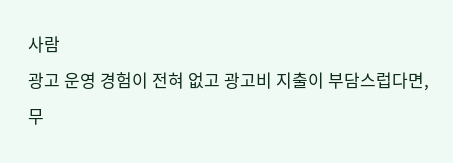사람
광고 운영 경험이 전혀 없고 광고비 지출이 부담스럽다면, 무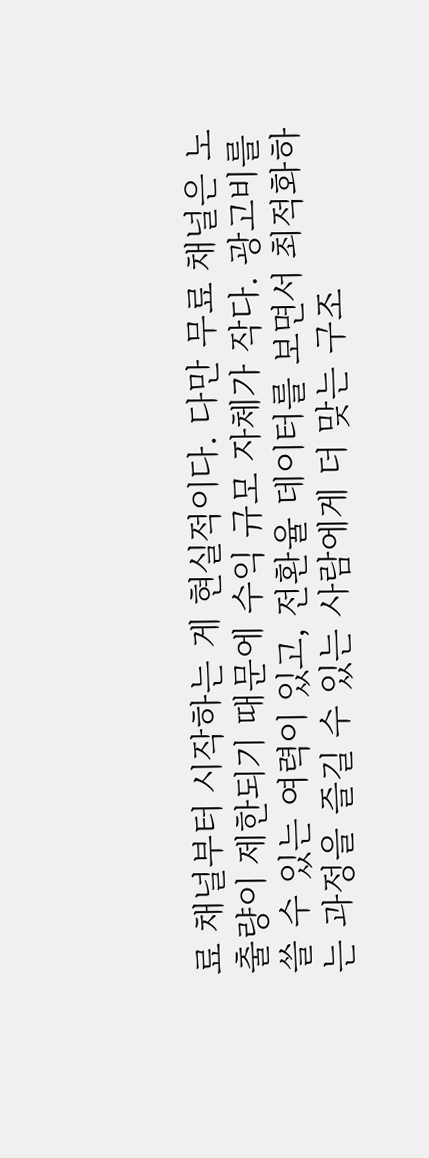료 채널부터 시작하는 게 현실적이다. 다만 무료 채널은 노출량이 제한되기 때문에 수익 규모 자체가 작다. 광고비를 쓸 수 있는 여력이 있고, 전환율 데이터를 보면서 최적화하는 과정을 즐길 수 있는 사람에게 더 맞는 구조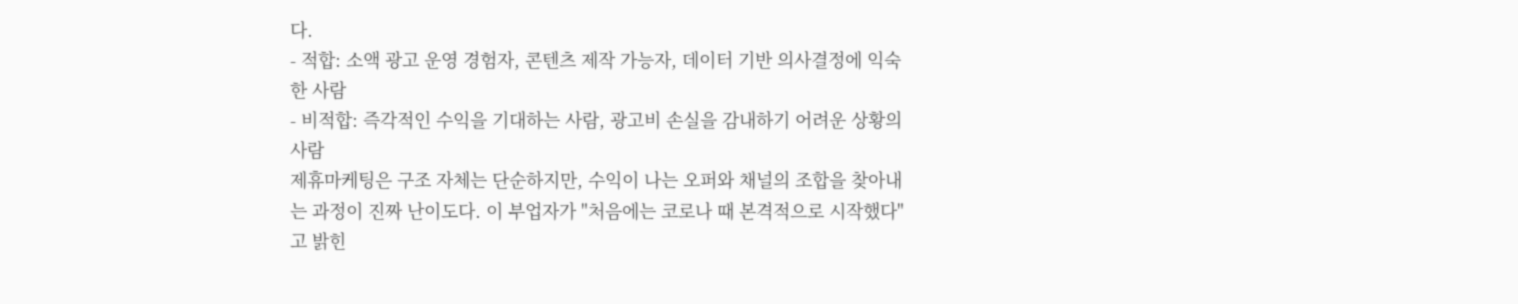다.
- 적합: 소액 광고 운영 경험자, 콘텐츠 제작 가능자, 데이터 기반 의사결정에 익숙한 사람
- 비적합: 즉각적인 수익을 기대하는 사람, 광고비 손실을 감내하기 어려운 상황의 사람
제휴마케팅은 구조 자체는 단순하지만, 수익이 나는 오퍼와 채널의 조합을 찾아내는 과정이 진짜 난이도다. 이 부업자가 "처음에는 코로나 때 본격적으로 시작했다"고 밝힌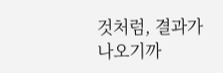것처럼, 결과가 나오기까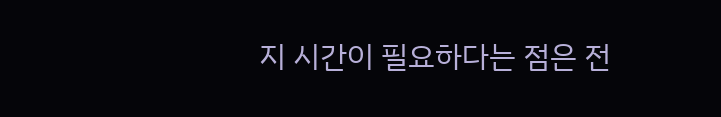지 시간이 필요하다는 점은 전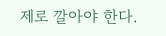제로 깔아야 한다.